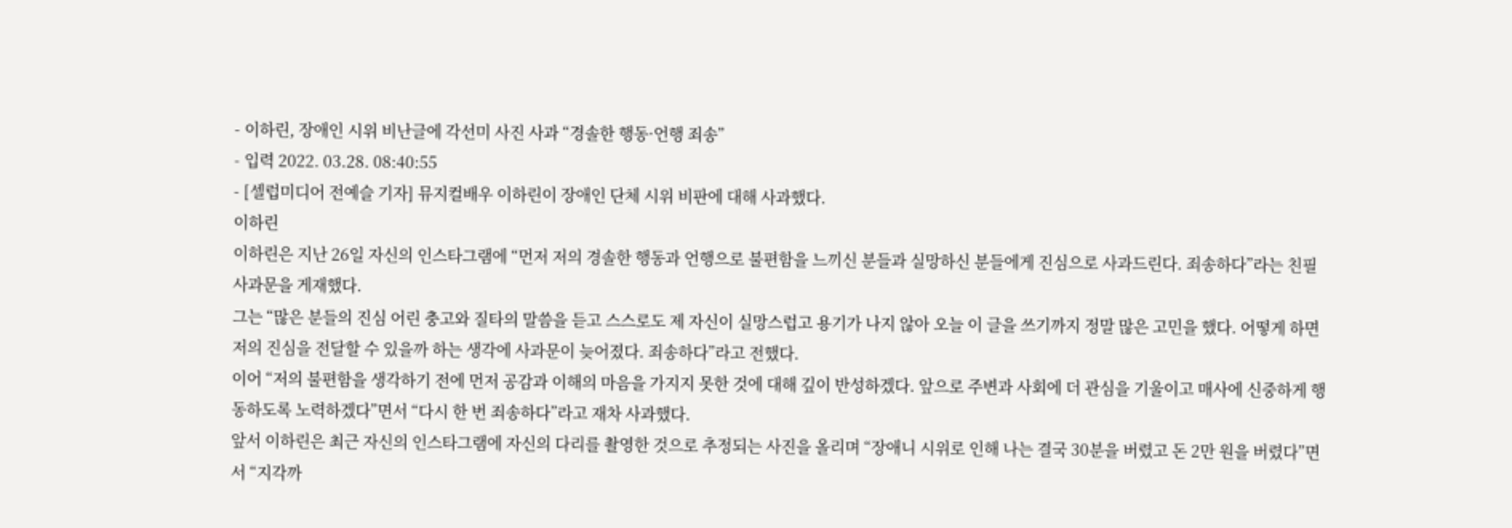- 이하린, 장애인 시위 비난글에 각선미 사진 사과 “경솔한 행동·언행 죄송”
- 입력 2022. 03.28. 08:40:55
- [셀럽미디어 전예슬 기자] 뮤지컬배우 이하린이 장애인 단체 시위 비판에 대해 사과했다.
이하린
이하린은 지난 26일 자신의 인스타그램에 “먼저 저의 경솔한 행동과 언행으로 불편함을 느끼신 분들과 실망하신 분들에게 진심으로 사과드린다. 죄송하다”라는 친필 사과문을 게재했다.
그는 “많은 분들의 진심 어린 충고와 질타의 말씀을 듣고 스스로도 제 자신이 실망스럽고 용기가 나지 않아 오늘 이 글을 쓰기까지 정말 많은 고민을 했다. 어떻게 하면 저의 진심을 전달할 수 있을까 하는 생각에 사과문이 늦어졌다. 죄송하다”라고 전했다.
이어 “저의 불편함을 생각하기 전에 먼저 공감과 이해의 마음을 가지지 못한 것에 대해 깊이 반성하겠다. 앞으로 주변과 사회에 더 관심을 기울이고 매사에 신중하게 행동하도록 노력하겠다”면서 “다시 한 번 죄송하다”라고 재차 사과했다.
앞서 이하린은 최근 자신의 인스타그램에 자신의 다리를 촬영한 것으로 추정되는 사진을 올리며 “장애니 시위로 인해 나는 결국 30분을 버렸고 돈 2만 원을 버렸다”면서 “지각까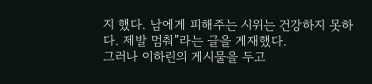지 했다. 남에게 피해주는 시위는 건강하지 못하다. 제발 멈춰”라는 글을 게재했다.
그러나 이하린의 게시물을 두고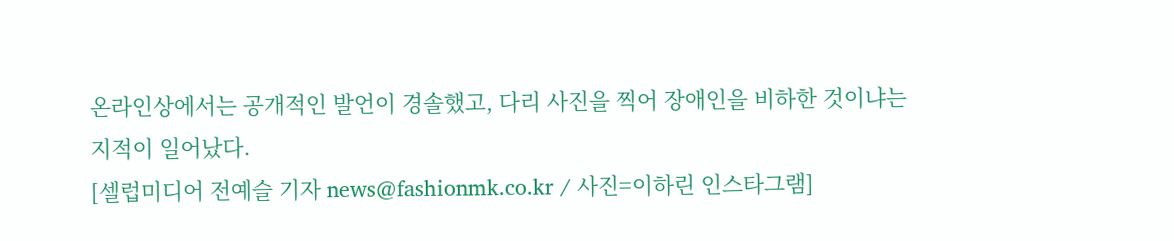온라인상에서는 공개적인 발언이 경솔했고, 다리 사진을 찍어 장애인을 비하한 것이냐는 지적이 일어났다.
[셀럽미디어 전예슬 기자 news@fashionmk.co.kr / 사진=이하린 인스타그램]